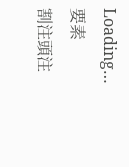Loading…
要素
割注頭注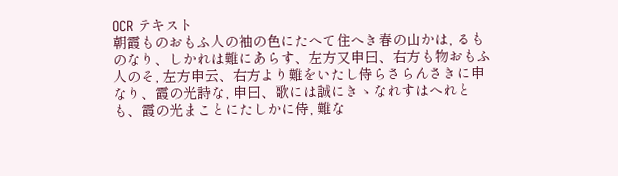OCR テキスト
朝霞ものおもふ人の袖の色にたへて住へき春の山かは, るものなり、しかれは難にあらす、左方又申曰、右方も物おもふ人のそ, 左方申云、右方より難をいたし侍らさらんさきに申なり、霞の光詩な, 申曰、歌には誠にきゝなれすはへれとも、霞の光まことにたしかに侍, 難な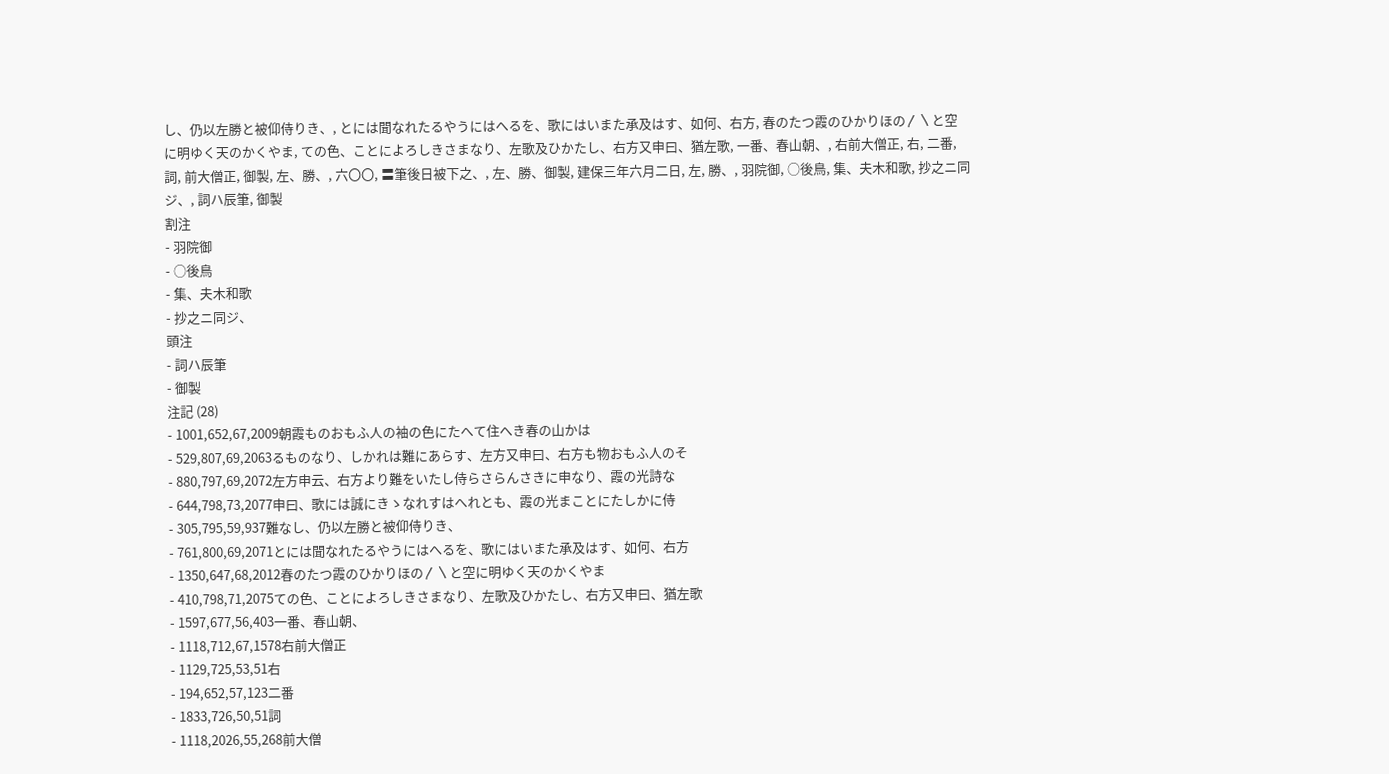し、仍以左勝と被仰侍りき、, とには聞なれたるやうにはへるを、歌にはいまた承及はす、如何、右方, 春のたつ霞のひかりほの〳〵と空に明ゆく天のかくやま, ての色、ことによろしきさまなり、左歌及ひかたし、右方又申曰、猶左歌, 一番、春山朝、, 右前大僧正, 右, 二番, 詞, 前大僧正, 御製, 左、勝、, 六〇〇, 〓筆後日被下之、, 左、勝、御製, 建保三年六月二日, 左, 勝、, 羽院御, ○後鳥, 集、夫木和歌, 抄之ニ同ジ、, 詞ハ辰筆, 御製
割注
- 羽院御
- ○後鳥
- 集、夫木和歌
- 抄之ニ同ジ、
頭注
- 詞ハ辰筆
- 御製
注記 (28)
- 1001,652,67,2009朝霞ものおもふ人の袖の色にたへて住へき春の山かは
- 529,807,69,2063るものなり、しかれは難にあらす、左方又申曰、右方も物おもふ人のそ
- 880,797,69,2072左方申云、右方より難をいたし侍らさらんさきに申なり、霞の光詩な
- 644,798,73,2077申曰、歌には誠にきゝなれすはへれとも、霞の光まことにたしかに侍
- 305,795,59,937難なし、仍以左勝と被仰侍りき、
- 761,800,69,2071とには聞なれたるやうにはへるを、歌にはいまた承及はす、如何、右方
- 1350,647,68,2012春のたつ霞のひかりほの〳〵と空に明ゆく天のかくやま
- 410,798,71,2075ての色、ことによろしきさまなり、左歌及ひかたし、右方又申曰、猶左歌
- 1597,677,56,403一番、春山朝、
- 1118,712,67,1578右前大僧正
- 1129,725,53,51右
- 194,652,57,123二番
- 1833,726,50,51詞
- 1118,2026,55,268前大僧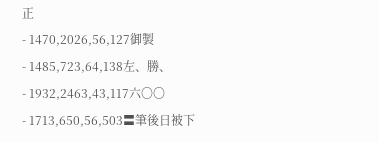正
- 1470,2026,56,127御製
- 1485,723,64,138左、勝、
- 1932,2463,43,117六〇〇
- 1713,650,56,503〓筆後日被下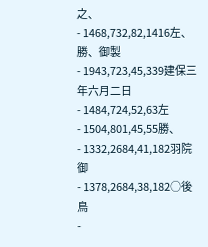之、
- 1468,732,82,1416左、勝、御製
- 1943,723,45,339建保三年六月二日
- 1484,724,52,63左
- 1504,801,45,55勝、
- 1332,2684,41,182羽院御
- 1378,2684,38,182○後鳥
-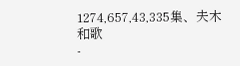1274,657,43,335集、夫木和歌
-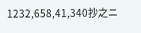1232,658,41,340抄之ニ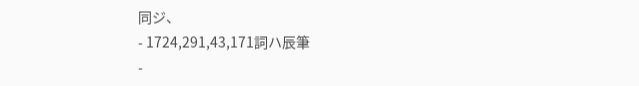同ジ、
- 1724,291,43,171詞ハ辰筆
-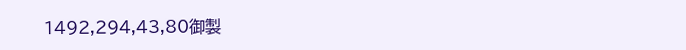1492,294,43,80御製